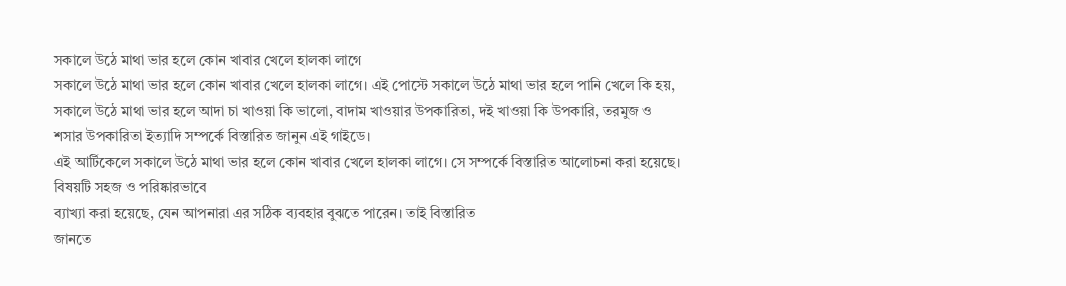সকালে উঠে মাথা ভার হলে কোন খাবার খেলে হালকা লাগে
সকালে উঠে মাথা ভার হলে কোন খাবার খেলে হালকা লাগে। এই পোস্টে সকালে উঠে মাথা ভার হলে পানি খেলে কি হয়, সকালে উঠে মাথা ভার হলে আদা চা খাওয়া কি ভালো, বাদাম খাওয়ার উপকারিতা, দই খাওয়া কি উপকারি, তরমুজ ও শসার উপকারিতা ইত্যাদি সম্পর্কে বিস্তারিত জানুন এই গাইডে।
এই আর্টিকেলে সকালে উঠে মাথা ভার হলে কোন খাবার খেলে হালকা লাগে। সে সম্পর্কে বিস্তারিত আলোচনা করা হয়েছে। বিষয়টি সহজ ও পরিষ্কারভাবে
ব্যাখ্যা করা হয়েছে, যেন আপনারা এর সঠিক ব্যবহার বুঝতে পারেন। তাই বিস্তারিত
জানতে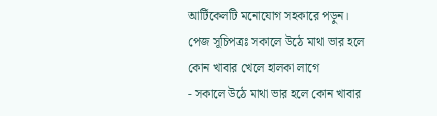আর্টিকেলটি মনোযোগ সহকারে পড়ুন।
পেজ সূচিপত্রঃ সকালে উঠে মাথা ভার হলে কোন খাবার খেলে হালকা লাগে
- সকালে উঠে মাথা ভার হলে কোন খাবার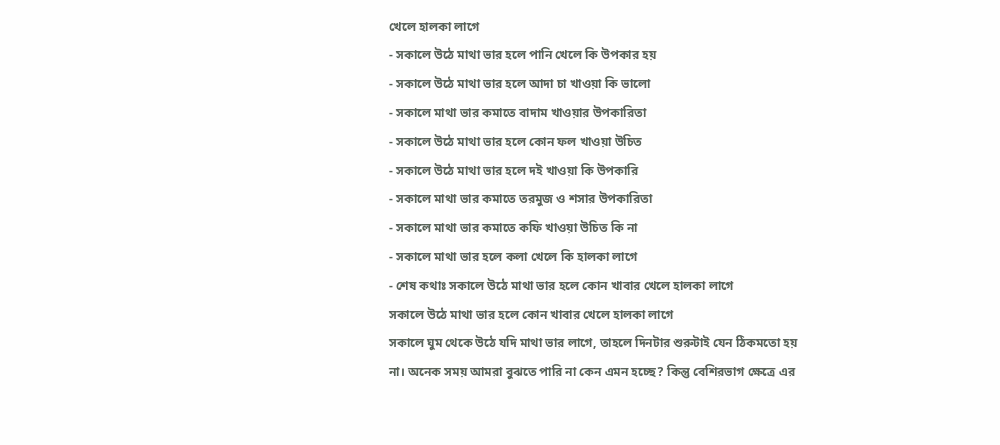খেলে হালকা লাগে
- সকালে উঠে মাথা ভার হলে পানি খেলে কি উপকার হয়
- সকালে উঠে মাথা ভার হলে আদা চা খাওয়া কি ভালো
- সকালে মাথা ভার কমাতে বাদাম খাওয়ার উপকারিতা
- সকালে উঠে মাথা ভার হলে কোন ফল খাওয়া উচিত
- সকালে উঠে মাথা ভার হলে দই খাওয়া কি উপকারি
- সকালে মাথা ভার কমাতে তরমুজ ও শসার উপকারিতা
- সকালে মাথা ভার কমাতে কফি খাওয়া উচিত কি না
- সকালে মাথা ভার হলে কলা খেলে কি হালকা লাগে
- শেষ কথাঃ সকালে উঠে মাথা ভার হলে কোন খাবার খেলে হালকা লাগে
সকালে উঠে মাথা ভার হলে কোন খাবার খেলে হালকা লাগে
সকালে ঘুম থেকে উঠে যদি মাথা ভার লাগে, তাহলে দিনটার শুরুটাই যেন ঠিকমতো হয়
না। অনেক সময় আমরা বুঝতে পারি না কেন এমন হচ্ছে? কিন্তু বেশিরভাগ ক্ষেত্রে এর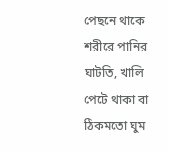পেছনে থাকে শরীরে পানির ঘাটতি, খালি পেটে থাকা বা ঠিকমতো ঘুম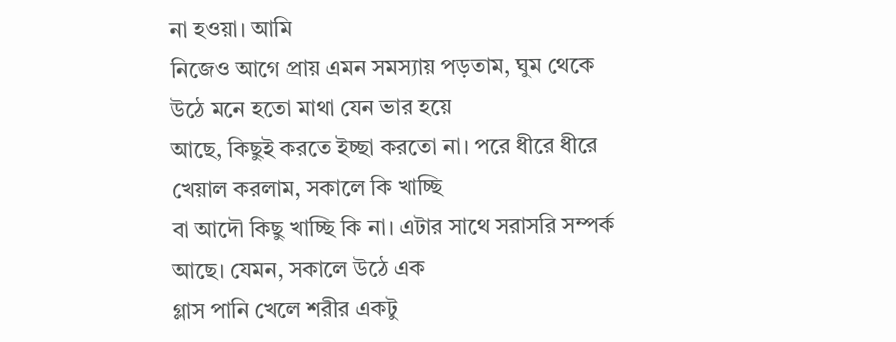না হওয়া। আমি
নিজেও আগে প্রায় এমন সমস্যায় পড়তাম, ঘুম থেকে উঠে মনে হতো মাথা যেন ভার হয়ে
আছে, কিছুই করতে ইচ্ছা করতো না। পরে ধীরে ধীরে খেয়াল করলাম, সকালে কি খাচ্ছি
বা আদৌ কিছু খাচ্ছি কি না। এটার সাথে সরাসরি সম্পর্ক আছে। যেমন, সকালে উঠে এক
গ্লাস পানি খেলে শরীর একটু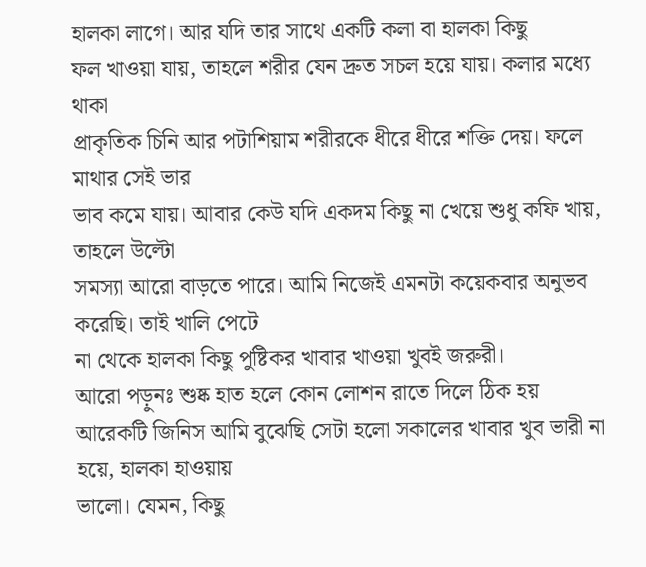হালকা লাগে। আর যদি তার সাথে একটি কলা বা হালকা কিছু
ফল খাওয়া যায়, তাহলে শরীর যেন দ্রুত সচল হয়ে যায়। কলার মধ্যে থাকা
প্রাকৃতিক চিনি আর পটাশিয়াম শরীরকে ধীরে ধীরে শক্তি দেয়। ফলে মাথার সেই ভার
ভাব কমে যায়। আবার কেউ যদি একদম কিছু না খেয়ে শুধু কফি খায়, তাহলে উল্টো
সমস্যা আরো বাড়তে পারে। আমি নিজেই এমনটা কয়েকবার অনুভব করেছি। তাই খালি পেটে
না থেকে হালকা কিছু পুষ্টিকর খাবার খাওয়া খুবই জরুরী।
আরো পড়ুনঃ শুষ্ক হাত হলে কোন লোশন রাতে দিলে ঠিক হয়
আরেকটি জিনিস আমি বুঝেছি সেটা হলো সকালের খাবার খুব ভারী না হয়ে, হালকা হাওয়ায়
ভালো। যেমন, কিছু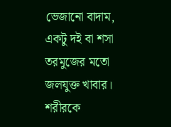ভেজানো বাদাম, একটু দই বা শসা তরমুজের মতো জলযুক্ত খাবার।
শরীরকে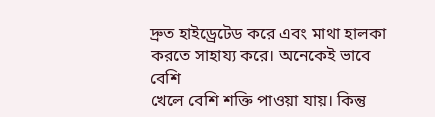দ্রুত হাইড্রেটেড করে এবং মাথা হালকা করতে সাহায্য করে। অনেকেই ভাবে বেশি
খেলে বেশি শক্তি পাওয়া যায়। কিন্তু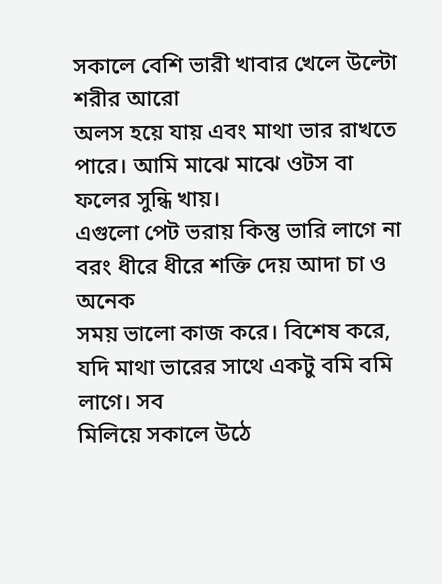সকালে বেশি ভারী খাবার খেলে উল্টো শরীর আরো
অলস হয়ে যায় এবং মাথা ভার রাখতে পারে। আমি মাঝে মাঝে ওটস বা ফলের সুন্ধি খায়।
এগুলো পেট ভরায় কিন্তু ভারি লাগে না বরং ধীরে ধীরে শক্তি দেয় আদা চা ও অনেক
সময় ভালো কাজ করে। বিশেষ করে, যদি মাথা ভারের সাথে একটু বমি বমি লাগে। সব
মিলিয়ে সকালে উঠে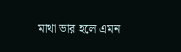মাথা ভার হলে এমন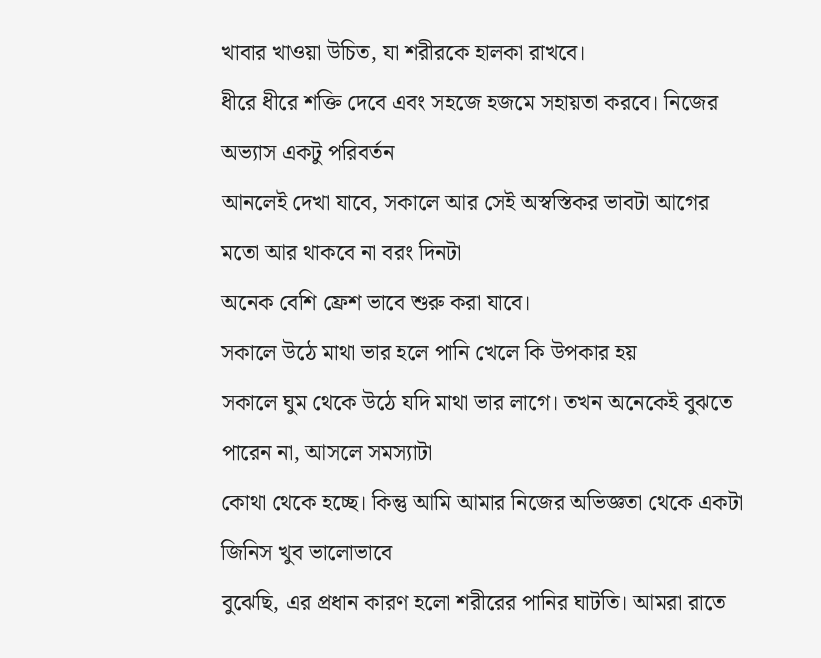খাবার খাওয়া উচিত, যা শরীরকে হালকা রাখবে।
ধীরে ধীরে শক্তি দেবে এবং সহজে হজমে সহায়তা করবে। নিজের অভ্যাস একটু পরিবর্তন
আনলেই দেখা যাবে, সকালে আর সেই অস্বস্তিকর ভাবটা আগের মতো আর থাকবে না বরং দিনটা
অনেক বেশি ফ্রেশ ভাবে শুরু করা যাবে।
সকালে উঠে মাথা ভার হলে পানি খেলে কি উপকার হয়
সকালে ঘুম থেকে উঠে যদি মাথা ভার লাগে। তখন অনেকেই বুঝতে পারেন না, আসলে সমস্যাটা
কোথা থেকে হচ্ছে। কিন্তু আমি আমার নিজের অভিজ্ঞতা থেকে একটা জিনিস খুব ভালোভাবে
বুঝেছি, এর প্রধান কারণ হলো শরীরের পানির ঘাটতি। আমরা রাতে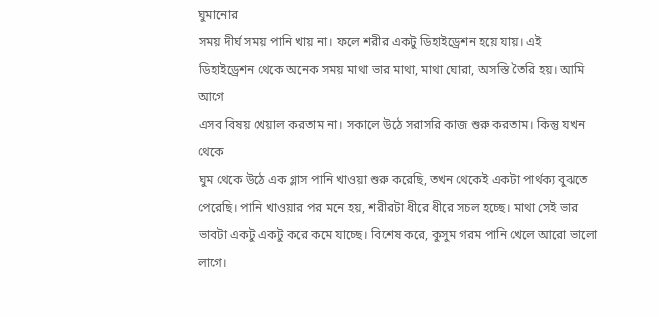ঘুমানোর
সময় দীর্ঘ সময় পানি খায় না। ফলে শরীর একটু ডিহাইড্রেশন হয়ে যায়। এই
ডিহাইড্রেশন থেকে অনেক সময় মাথা ভার মাথা, মাথা ঘোরা, অসস্তি তৈরি হয়। আমি আগে
এসব বিষয় খেয়াল করতাম না। সকালে উঠে সরাসরি কাজ শুরু করতাম। কিন্তু যখন থেকে
ঘুম থেকে উঠে এক গ্লাস পানি খাওয়া শুরু করেছি, তখন থেকেই একটা পার্থক্য বুঝতে
পেরেছি। পানি খাওয়ার পর মনে হয়, শরীরটা ধীরে ধীরে সচল হচ্ছে। মাথা সেই ভার
ভাবটা একটু একটু করে কমে যাচ্ছে। বিশেষ করে, কুসুম গরম পানি খেলে আরো ভালো লাগে।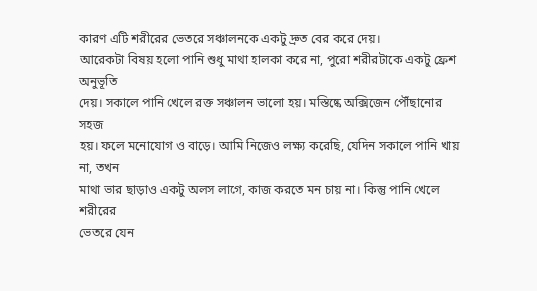কারণ এটি শরীরের ভেতরে সঞ্চালনকে একটু দ্রুত বের করে দেয়।
আরেকটা বিষয় হলো পানি শুধু মাথা হালকা করে না, পুরো শরীরটাকে একটু ফ্রেশ অনুভূতি
দেয়। সকালে পানি খেলে রক্ত সঞ্চালন ভালো হয়। মস্তিষ্কে অক্সিজেন পৌঁছানোর সহজ
হয়। ফলে মনোযোগ ও বাড়ে। আমি নিজেও লক্ষ্য করেছি, যেদিন সকালে পানি খায় না, তখন
মাথা ভার ছাড়াও একটু অলস লাগে, কাজ করতে মন চায় না। কিন্তু পানি খেলে শরীরের
ভেতরে যেন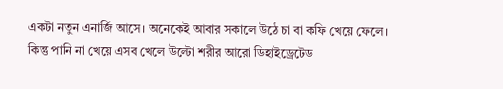একটা নতুন এনার্জি আসে। অনেকেই আবার সকালে উঠে চা বা কফি খেয়ে ফেলে।
কিন্তু পানি না খেয়ে এসব খেলে উল্টো শরীর আরো ডিহাইড্রেটেড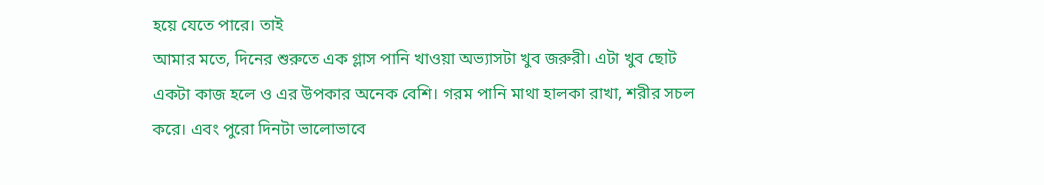হয়ে যেতে পারে। তাই
আমার মতে, দিনের শুরুতে এক গ্লাস পানি খাওয়া অভ্যাসটা খুব জরুরী। এটা খুব ছোট
একটা কাজ হলে ও এর উপকার অনেক বেশি। গরম পানি মাথা হালকা রাখা, শরীর সচল
করে। এবং পুরো দিনটা ভালোভাবে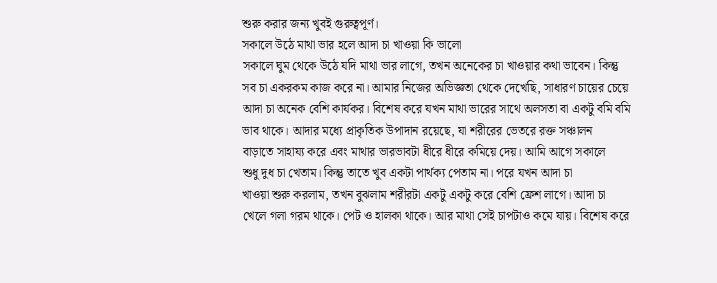শুরু করার জন্য খুবই গুরুত্বপূর্ণ।
সকালে উঠে মাথা ভার হলে আদা চা খাওয়া কি ভালো
সকালে ঘুম থেকে উঠে যদি মাথা ভার লাগে, তখন অনেকের চা খাওয়ার কথা ভাবেন। কিন্তু
সব চা একরকম কাজ করে না। আমার নিজের অভিজ্ঞতা থেকে দেখেছি, সাধারণ চায়ের চেয়ে
আদা চা অনেক বেশি কার্যকর। বিশেষ করে যখন মাথা ভারের সাথে অলসতা বা একটু বমি বমি
ভাব থাকে। আদার মধ্যে প্রাকৃতিক উপাদান রয়েছে, যা শরীরের ভেতরে রক্ত সঞ্চালন
বাড়াতে সাহায্য করে এবং মাথার ভারভাবটা ধীরে ধীরে কমিয়ে দেয়। আমি আগে সকালে
শুধু দুধ চা খেতাম। কিন্তু তাতে খুব একটা পার্থক্য পেতাম না। পরে যখন আদা চা
খাওয়া শুরু করলাম, তখন বুঝলাম শরীরটা একটু একটু করে বেশি ফ্রেশ লাগে। আদা চা
খেলে গলা গরম থাকে। পেট ও হালকা থাকে। আর মাথা সেই চাপটাও কমে যায়। বিশেষ করে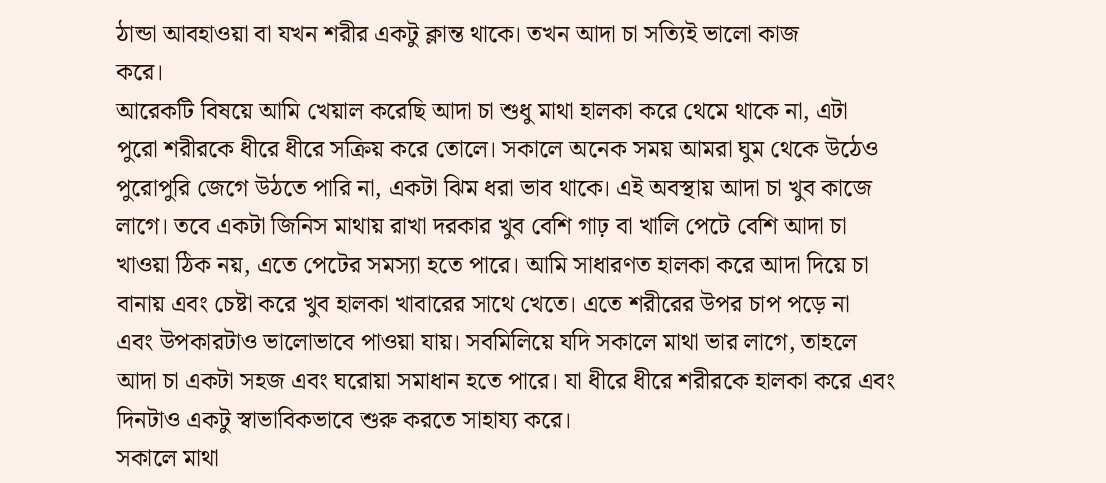ঠান্ডা আবহাওয়া বা যখন শরীর একটু ক্লান্ত থাকে। তখন আদা চা সত্যিই ভালো কাজ
করে।
আরেকটি বিষয়ে আমি খেয়াল করেছি আদা চা শুধু মাথা হালকা করে থেমে থাকে না, এটা
পুরো শরীরকে ধীরে ধীরে সক্রিয় করে তোলে। সকালে অনেক সময় আমরা ঘুম থেকে উঠেও
পুরোপুরি জেগে উঠতে পারি না, একটা ঝিম ধরা ভাব থাকে। এই অবস্থায় আদা চা খুব কাজে
লাগে। তবে একটা জিনিস মাথায় রাখা দরকার খুব বেশি গাঢ় বা খালি পেটে বেশি আদা চা
খাওয়া ঠিক নয়, এতে পেটের সমস্যা হতে পারে। আমি সাধারণত হালকা করে আদা দিয়ে চা
বানায় এবং চেষ্টা করে খুব হালকা খাবারের সাথে খেতে। এতে শরীরের উপর চাপ পড়ে না
এবং উপকারটাও ভালোভাবে পাওয়া যায়। সবমিলিয়ে যদি সকালে মাথা ভার লাগে, তাহলে
আদা চা একটা সহজ এবং ঘরোয়া সমাধান হতে পারে। যা ধীরে ধীরে শরীরকে হালকা করে এবং
দিনটাও একটু স্বাভাবিকভাবে শুরু করতে সাহায্য করে।
সকালে মাথা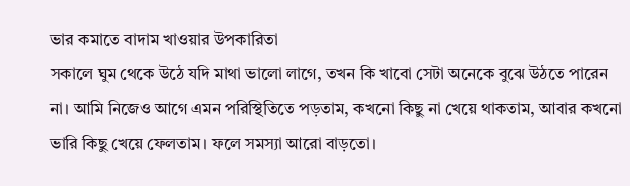ভার কমাতে বাদাম খাওয়ার উপকারিতা
সকালে ঘুম থেকে উঠে যদি মাথা ভালো লাগে, তখন কি খাবো সেটা অনেকে বুঝে উঠতে পারেন
না। আমি নিজেও আগে এমন পরিস্থিতিতে পড়তাম, কখনো কিছু না খেয়ে থাকতাম, আবার কখনো
ভারি কিছু খেয়ে ফেলতাম। ফলে সমস্যা আরো বাড়তো।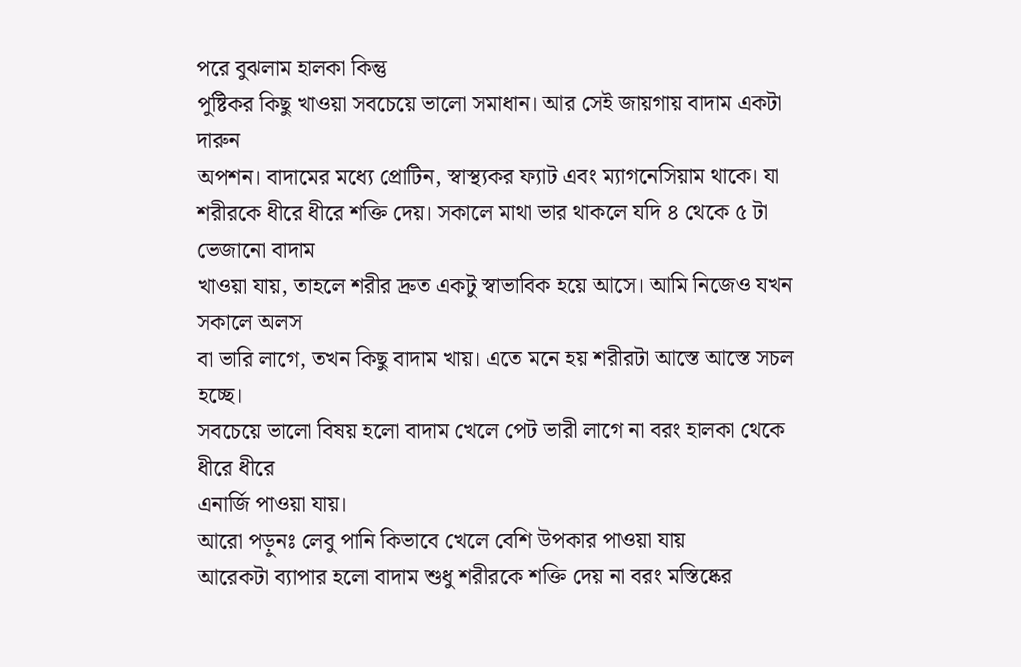পরে বুঝলাম হালকা কিন্তু
পুষ্টিকর কিছু খাওয়া সবচেয়ে ভালো সমাধান। আর সেই জায়গায় বাদাম একটা দারুন
অপশন। বাদামের মধ্যে প্রোটিন, স্বাস্থ্যকর ফ্যাট এবং ম্যাগনেসিয়াম থাকে। যা
শরীরকে ধীরে ধীরে শক্তি দেয়। সকালে মাথা ভার থাকলে যদি ৪ থেকে ৫ টা ভেজানো বাদাম
খাওয়া যায়, তাহলে শরীর দ্রুত একটু স্বাভাবিক হয়ে আসে। আমি নিজেও যখন সকালে অলস
বা ভারি লাগে, তখন কিছু বাদাম খায়। এতে মনে হয় শরীরটা আস্তে আস্তে সচল হচ্ছে।
সবচেয়ে ভালো বিষয় হলো বাদাম খেলে পেট ভারী লাগে না বরং হালকা থেকে ধীরে ধীরে
এনার্জি পাওয়া যায়।
আরো পড়ুনঃ লেবু পানি কিভাবে খেলে বেশি উপকার পাওয়া যায়
আরেকটা ব্যাপার হলো বাদাম শুধু শরীরকে শক্তি দেয় না বরং মস্তিষ্কের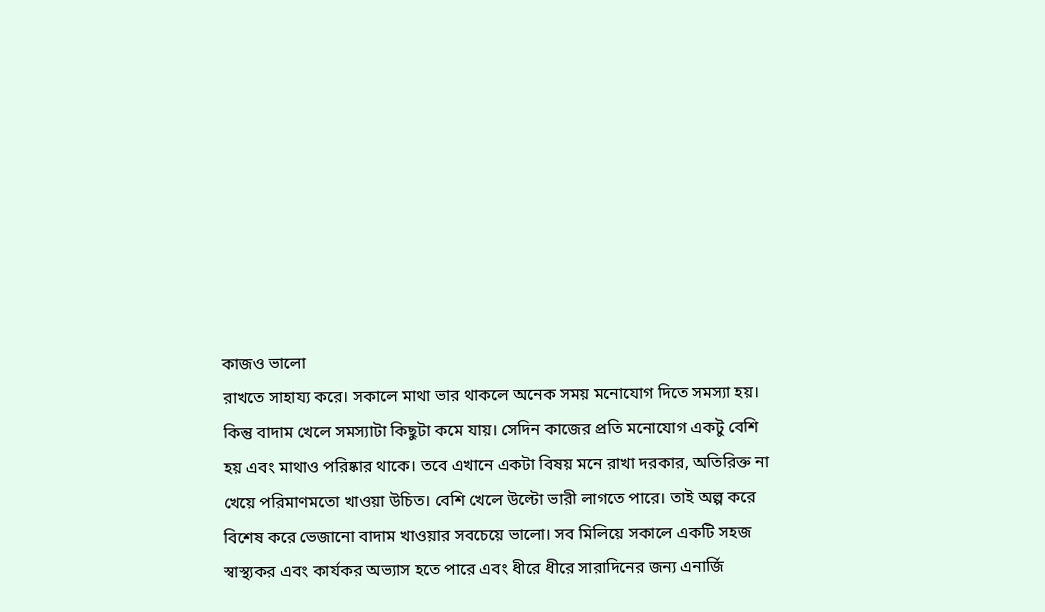কাজও ভালো
রাখতে সাহায্য করে। সকালে মাথা ভার থাকলে অনেক সময় মনোযোগ দিতে সমস্যা হয়।
কিন্তু বাদাম খেলে সমস্যাটা কিছুটা কমে যায়। সেদিন কাজের প্রতি মনোযোগ একটু বেশি
হয় এবং মাথাও পরিষ্কার থাকে। তবে এখানে একটা বিষয় মনে রাখা দরকার, অতিরিক্ত না
খেয়ে পরিমাণমতো খাওয়া উচিত। বেশি খেলে উল্টো ভারী লাগতে পারে। তাই অল্প করে
বিশেষ করে ভেজানো বাদাম খাওয়ার সবচেয়ে ভালো। সব মিলিয়ে সকালে একটি সহজ
স্বাস্থ্যকর এবং কার্যকর অভ্যাস হতে পারে এবং ধীরে ধীরে সারাদিনের জন্য এনার্জি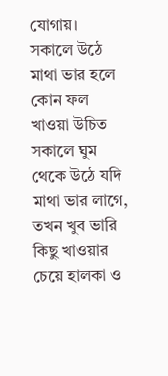যোগায়।
সকালে উঠে মাথা ভার হলে কোন ফল খাওয়া উচিত
সকালে ঘুম থেকে উঠে যদি মাথা ভার লাগে, তখন খুব ভারি কিছু খাওয়ার চেয়ে হালকা ও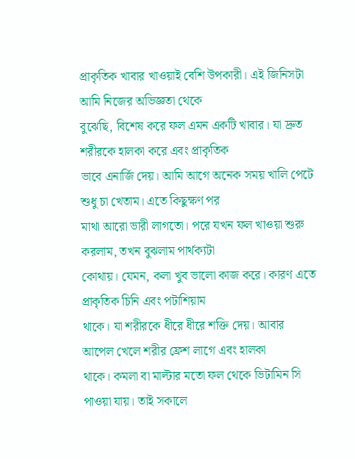প্রাকৃতিক খাবার খাওয়াই বেশি উপকারী। এই জিনিসটা আমি নিজের অভিজ্ঞতা থেকে
বুঝেছি, বিশেষ করে ফল এমন একটি খাবার। যা দ্রুত শরীরকে হালকা করে এবং প্রাকৃতিক
ভাবে এনার্জি দেয়। আমি আগে অনেক সময় খালি পেটে শুধু চা খেতাম। এতে কিছুক্ষণ পর
মাথা আরো ভারী লাগতো। পরে যখন ফল খাওয়া শুরু করলাম, তখন বুঝলাম পার্থক্যটা
কোথায়। যেমন, কলা খুব ভালো কাজ করে। কারণ এতে প্রাকৃতিক চিনি এবং পটাশিয়াম
থাকে। যা শরীরকে ধীরে ধীরে শক্তি দেয়। আবার আপেল খেলে শরীর ফ্রেশ লাগে এবং হালকা
থাকে। কমলা বা মাল্টার মতো ফল থেকে ভিটামিন সি পাওয়া যায়। তাই সকালে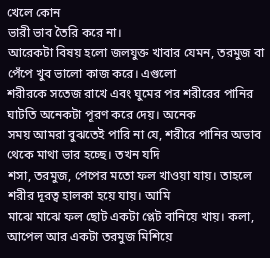খেলে কোন
ভারী ভাব তৈরি করে না।
আরেকটা বিষয় হলো জলযুক্ত খাবার যেমন, তরমুজ বা পেঁপে খুব ভালো কাজ করে। এগুলো
শরীরকে সতেজ রাখে এবং ঘুমের পর শরীরের পানির ঘাটতি অনেকটা পূরণ করে দেয়। অনেক
সময় আমরা বুঝতেই পারি না যে, শরীরে পানির অভাব থেকে মাথা ভার হচ্ছে। তখন যদি
শসা, তরমুজ, পেপের মতো ফল খাওয়া যায়। তাহলে শরীর দূরত্ব হালকা হয়ে যায়। আমি
মাঝে মাঝে ফল ছোট একটা প্লেট বানিয়ে খায়। কলা, আপেল আর একটা তরমুজ মিশিয়ে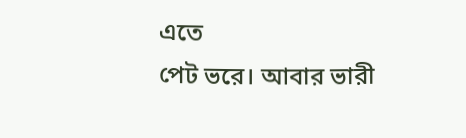এতে
পেট ভরে। আবার ভারী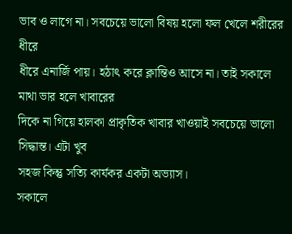ভাব ও লাগে না। সবচেয়ে ভালো বিষয় হলো ফল খেলে শরীরের ধীরে
ধীরে এনার্জি পায়। হঠাৎ করে ক্লান্তিও আসে না। তাই সকালে মাথা ভার হলে খাবারের
দিকে না গিয়ে হালকা প্রাকৃতিক খাবার খাওয়াই সবচেয়ে ভালো সিদ্ধান্ত। এটা খুব
সহজ কিন্তু সত্যি কার্যকর একটা অভ্যাস।
সকালে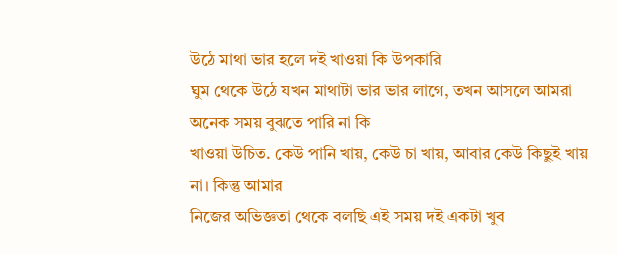উঠে মাথা ভার হলে দই খাওয়া কি উপকারি
ঘুম থেকে উঠে যখন মাথাটা ভার ভার লাগে, তখন আসলে আমরা অনেক সময় বুঝতে পারি না কি
খাওয়া উচিত. কেউ পানি খায়, কেউ চা খায়, আবার কেউ কিছুই খায় না। কিন্তু আমার
নিজের অভিজ্ঞতা থেকে বলছি এই সময় দই একটা খুব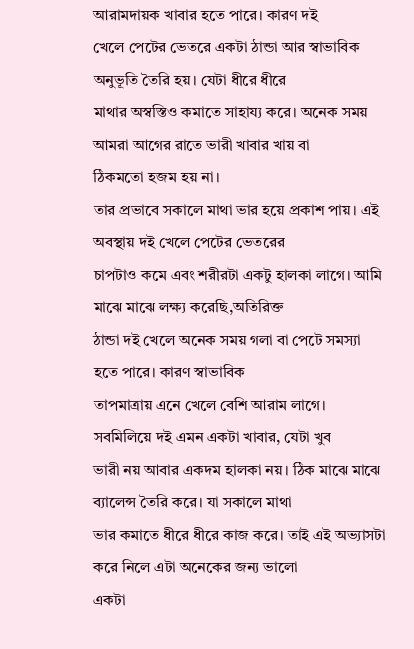আরামদায়ক খাবার হতে পারে। কারণ দই
খেলে পেটের ভেতরে একটা ঠান্ডা আর স্বাভাবিক অনুভূতি তৈরি হয়। যেটা ধীরে ধীরে
মাথার অস্বস্তিও কমাতে সাহায্য করে। অনেক সময় আমরা আগের রাতে ভারী খাবার খায় বা
ঠিকমতো হজম হয় না।
তার প্রভাবে সকালে মাথা ভার হয়ে প্রকাশ পায়। এই অবস্থায় দই খেলে পেটের ভেতরের
চাপটাও কমে এবং শরীরটা একটু হালকা লাগে। আমি মাঝে মাঝে লক্ষ্য করেছি,অতিরিক্ত
ঠান্ডা দই খেলে অনেক সময় গলা বা পেটে সমস্যা হতে পারে। কারণ স্বাভাবিক
তাপমাত্রায় এনে খেলে বেশি আরাম লাগে। সবমিলিয়ে দই এমন একটা খাবার, যেটা খুব
ভারী নয় আবার একদম হালকা নয়। ঠিক মাঝে মাঝে ব্যালেন্স তৈরি করে। যা সকালে মাথা
ভার কমাতে ধীরে ধীরে কাজ করে। তাই এই অভ্যাসটা করে নিলে এটা অনেকের জন্য ভালো
একটা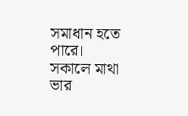সমাধান হতে পারে।
সকালে মাথা ভার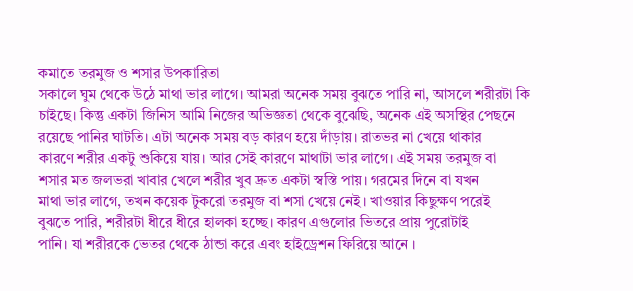কমাতে তরমুজ ও শসার উপকারিতা
সকালে ঘুম থেকে উঠে মাথা ভার লাগে। আমরা অনেক সময় বুঝতে পারি না, আসলে শরীরটা কি
চাইছে। কিন্তু একটা জিনিস আমি নিজের অভিজ্ঞতা থেকে বুঝেছি, অনেক এই অসস্থির পেছনে
রয়েছে পানির ঘাটতি। এটা অনেক সময় বড় কারণ হয়ে দাঁড়ায়। রাতভর না খেয়ে থাকার
কারণে শরীর একটু শুকিয়ে যায়। আর সেই কারণে মাথাটা ভার লাগে। এই সময় তরমুজ বা
শসার মত জলভরা খাবার খেলে শরীর খুব দ্রুত একটা স্বস্তি পায়। গরমের দিনে বা যখন
মাথা ভার লাগে, তখন কয়েক টুকরো তরমুজ বা শসা খেয়ে নেই। খাওয়ার কিছুক্ষণ পরেই
বুঝতে পারি, শরীরটা ধীরে ধীরে হালকা হচ্ছে। কারণ এগুলোর ভিতরে প্রায় পুরোটাই
পানি। যা শরীরকে ভেতর থেকে ঠান্ডা করে এবং হাইড্রেশন ফিরিয়ে আনে ।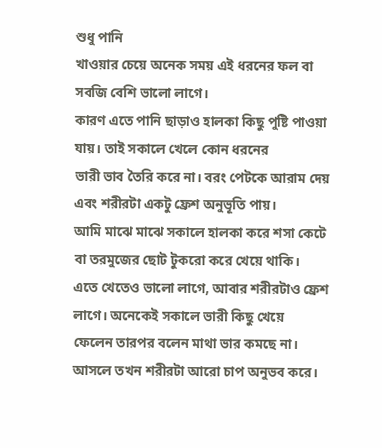শুধু পানি
খাওয়ার চেয়ে অনেক সময় এই ধরনের ফল বা সবজি বেশি ভালো লাগে।
কারণ এতে পানি ছাড়াও হালকা কিছু পুষ্টি পাওয়া যায়। তাই সকালে খেলে কোন ধরনের
ভারী ভাব তৈরি করে না। বরং পেটকে আরাম দেয় এবং শরীরটা একটু ফ্রেশ অনুভূতি পায়।
আমি মাঝে মাঝে সকালে হালকা করে শসা কেটে বা তরমুজের ছোট টুকরো করে খেয়ে থাকি।
এতে খেতেও ভালো লাগে, আবার শরীরটাও ফ্রেশ লাগে। অনেকেই সকালে ভারী কিছু খেয়ে
ফেলেন তারপর বলেন মাথা ভার কমছে না। আসলে তখন শরীরটা আরো চাপ অনুভব করে।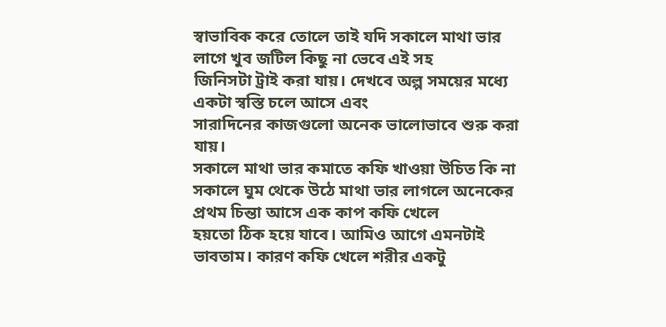স্বাভাবিক করে তোলে তাই যদি সকালে মাথা ভার লাগে খুব জটিল কিছু না ভেবে এই সহ
জিনিসটা ট্রাই করা যায়। দেখবে অল্প সময়ের মধ্যে একটা স্বস্তি চলে আসে এবং
সারাদিনের কাজগুলো অনেক ভালোভাবে শুরু করা যায়।
সকালে মাথা ভার কমাতে কফি খাওয়া উচিত কি না
সকালে ঘুম থেকে উঠে মাথা ভার লাগলে অনেকের প্রথম চিন্তা আসে এক কাপ কফি খেলে
হয়তো ঠিক হয়ে যাবে। আমিও আগে এমনটাই ভাবতাম। কারণ কফি খেলে শরীর একটু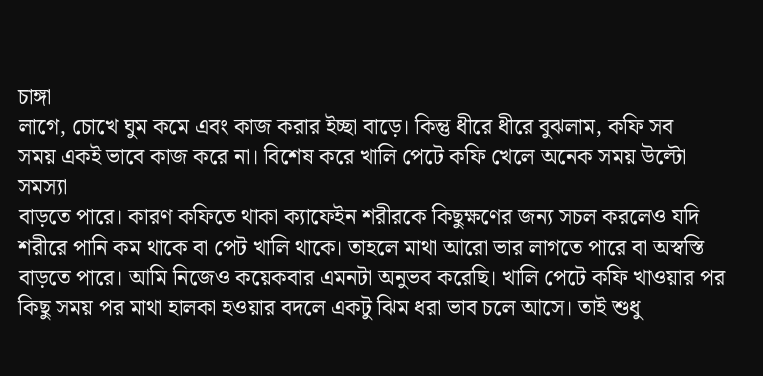চাঙ্গা
লাগে, চোখে ঘুম কমে এবং কাজ করার ইচ্ছা বাড়ে। কিন্তু ধীরে ধীরে বুঝলাম, কফি সব
সময় একই ভাবে কাজ করে না। বিশেষ করে খালি পেটে কফি খেলে অনেক সময় উল্টো সমস্যা
বাড়তে পারে। কারণ কফিতে থাকা ক্যাফেইন শরীরকে কিছুক্ষণের জন্য সচল করলেও যদি
শরীরে পানি কম থাকে বা পেট খালি থাকে। তাহলে মাথা আরো ভার লাগতে পারে বা অস্বস্তি
বাড়তে পারে। আমি নিজেও কয়েকবার এমনটা অনুভব করেছি। খালি পেটে কফি খাওয়ার পর
কিছু সময় পর মাথা হালকা হওয়ার বদলে একটু ঝিম ধরা ভাব চলে আসে। তাই শুধু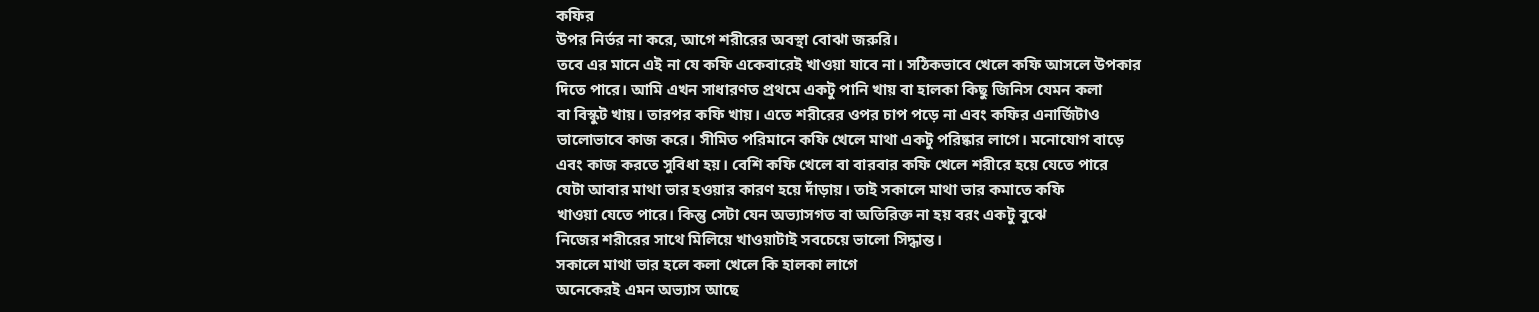কফির
উপর নির্ভর না করে, আগে শরীরের অবস্থা বোঝা জরুরি।
তবে এর মানে এই না যে কফি একেবারেই খাওয়া যাবে না। সঠিকভাবে খেলে কফি আসলে উপকার
দিতে পারে। আমি এখন সাধারণত প্রথমে একটু পানি খায় বা হালকা কিছু জিনিস যেমন কলা
বা বিস্কুট খায়। তারপর কফি খায়। এতে শরীরের ওপর চাপ পড়ে না এবং কফির এনার্জিটাও
ভালোভাবে কাজ করে। সীমিত পরিমানে কফি খেলে মাথা একটু পরিষ্কার লাগে। মনোযোগ বাড়ে
এবং কাজ করতে সুবিধা হয়। বেশি কফি খেলে বা বারবার কফি খেলে শরীরে হয়ে যেতে পারে
যেটা আবার মাথা ভার হওয়ার কারণ হয়ে দাঁড়ায়। তাই সকালে মাথা ভার কমাতে কফি
খাওয়া যেতে পারে। কিন্তু সেটা যেন অভ্যাসগত বা অতিরিক্ত না হয় বরং একটু বুঝে
নিজের শরীরের সাথে মিলিয়ে খাওয়াটাই সবচেয়ে ভালো সিদ্ধান্ত।
সকালে মাথা ভার হলে কলা খেলে কি হালকা লাগে
অনেকেরই এমন অভ্যাস আছে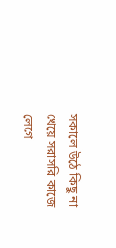সকালে উঠে কিছু না খেয়ে সরাসরি কাজে লেগে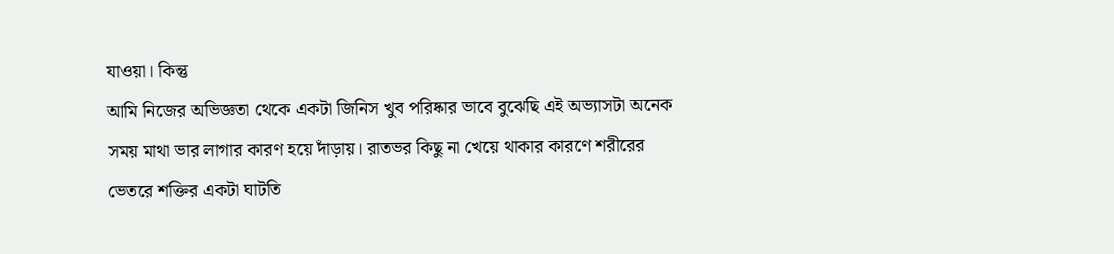যাওয়া। কিন্তু
আমি নিজের অভিজ্ঞতা থেকে একটা জিনিস খুব পরিষ্কার ভাবে বুঝেছি এই অভ্যাসটা অনেক
সময় মাথা ভার লাগার কারণ হয়ে দাঁড়ায়। রাতভর কিছু না খেয়ে থাকার কারণে শরীরের
ভেতরে শক্তির একটা ঘাটতি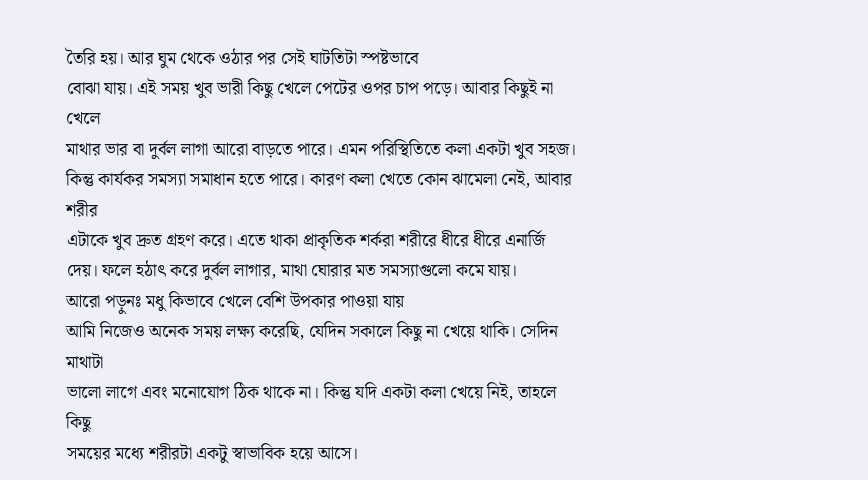তৈরি হয়। আর ঘুম থেকে ওঠার পর সেই ঘাটতিটা স্পষ্টভাবে
বোঝা যায়। এই সময় খুব ভারী কিছু খেলে পেটের ওপর চাপ পড়ে। আবার কিছুই না খেলে
মাথার ভার বা দুর্বল লাগা আরো বাড়তে পারে। এমন পরিস্থিতিতে কলা একটা খুব সহজ।
কিন্তু কার্যকর সমস্যা সমাধান হতে পারে। কারণ কলা খেতে কোন ঝামেলা নেই, আবার শরীর
এটাকে খুব দ্রুত গ্রহণ করে। এতে থাকা প্রাকৃতিক শর্করা শরীরে ধীরে ধীরে এনার্জি
দেয়। ফলে হঠাৎ করে দুর্বল লাগার, মাথা ঘোরার মত সমস্যাগুলো কমে যায়।
আরো পড়ুনঃ মধু কিভাবে খেলে বেশি উপকার পাওয়া যায়
আমি নিজেও অনেক সময় লক্ষ্য করেছি, যেদিন সকালে কিছু না খেয়ে থাকি। সেদিন মাথাটা
ভালো লাগে এবং মনোযোগ ঠিক থাকে না। কিন্তু যদি একটা কলা খেয়ে নিই, তাহলে কিছু
সময়ের মধ্যে শরীরটা একটু স্বাভাবিক হয়ে আসে।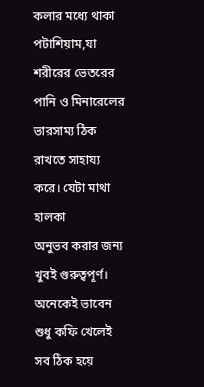কলার মধ্যে থাকা পটাশিয়াম,যা
শরীরের ভেতরের পানি ও মিনারেলের ভারসাম্য ঠিক রাখতে সাহায্য করে। যেটা মাথা হালকা
অনুভব করার জন্য খুবই গুরুত্বপূর্ণ। অনেকেই ভাবেন শুধু কফি খেলেই সব ঠিক হয়ে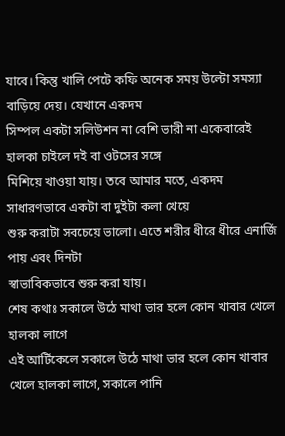যাবে। কিন্তু খালি পেটে কফি অনেক সময় উল্টো সমস্যা বাড়িয়ে দেয়। যেখানে একদম
সিম্পল একটা সলিউশন না বেশি ভারী না একেবারেই হালকা চাইলে দই বা ওটসের সঙ্গে
মিশিয়ে খাওয়া যায়। তবে আমার মতে, একদম সাধারণভাবে একটা বা দুইটা কলা খেয়ে
শুরু করাটা সবচেয়ে ভালো। এতে শরীর ধীরে ধীরে এনার্জি পায় এবং দিনটা
স্বাভাবিকভাবে শুরু করা যায়।
শেষ কথাঃ সকালে উঠে মাথা ভার হলে কোন খাবার খেলে হালকা লাগে
এই আর্টিকেলে সকালে উঠে মাথা ভার হলে কোন খাবার খেলে হালকা লাগে, সকালে পানি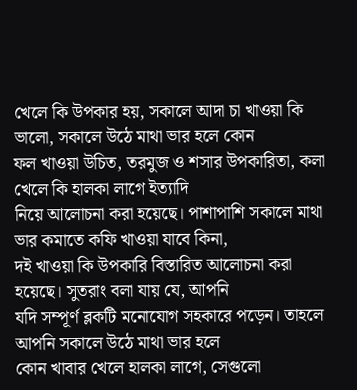খেলে কি উপকার হয়, সকালে আদা চা খাওয়া কি ভালো, সকালে উঠে মাথা ভার হলে কোন
ফল খাওয়া উচিত, তরমুজ ও শসার উপকারিতা, কলা খেলে কি হালকা লাগে ইত্যাদি
নিয়ে আলোচনা করা হয়েছে। পাশাপাশি সকালে মাথা ভার কমাতে কফি খাওয়া যাবে কিনা,
দই খাওয়া কি উপকারি বিস্তারিত আলোচনা করা হয়েছে। সুতরাং বলা যায় যে, আপনি
যদি সম্পূর্ণ ব্লকটি মনোযোগ সহকারে পড়েন। তাহলে আপনি সকালে উঠে মাথা ভার হলে
কোন খাবার খেলে হালকা লাগে, সেগুলো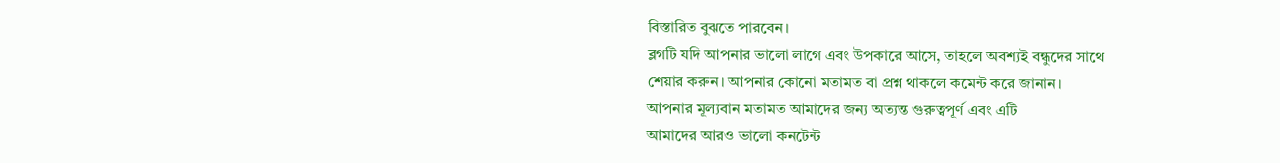বিস্তারিত বুঝতে পারবেন।
ব্লগটি যদি আপনার ভালো লাগে এবং উপকারে আসে, তাহলে অবশ্যই বন্ধুদের সাথে
শেয়ার করুন। আপনার কোনো মতামত বা প্রশ্ন থাকলে কমেন্ট করে জানান।
আপনার মূল্যবান মতামত আমাদের জন্য অত্যন্ত গুরুত্বপূর্ণ এবং এটি
আমাদের আরও ভালো কনটেন্ট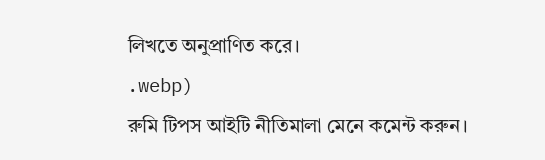লিখতে অনুপ্রাণিত করে।
.webp)
রুমি টিপস আইটি নীতিমালা মেনে কমেন্ট করুন।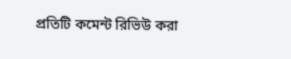প্রতিটি কমেন্ট রিভিউ করা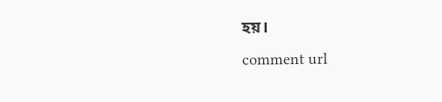হয়।
comment url